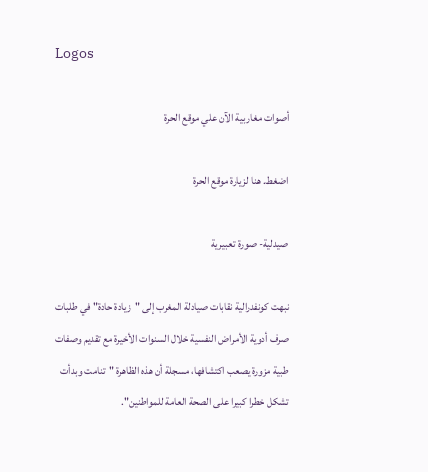Logos

أصوات مغاربية الآن علي موقع الحرة

اضغط. هنا لزيارة موقع الحرة

صيدلية- صورة تعبيرية

نبهت كونفدرالية نقابات صيادلة المغرب إلى "زيادة حادة" في طلبات صرف أدوية الأمراض النفسية خلال السنوات الأخيرة مع تقديم وصفات طبية مزورة يصعب اكتشافها، مسجلة أن هذه الظاهرة "تنامت وبدأت تشكل خطرا كبيرا على الصحة العامة للمواطنين".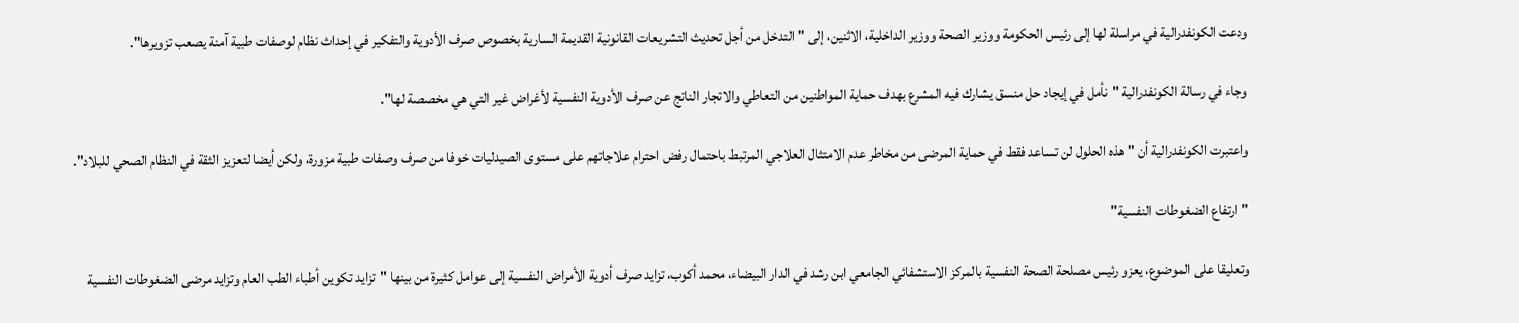ودعت الكونفدرالية في مراسلة لها إلى رئيس الحكومة ووزير الصحة ووزير الداخلية، الاثنين، إلى "التدخل من أجل تحديث التشريعات القانونية القديمة السارية بخصوص صرف الأدوية والتفكير في إحداث نظام لوصفات طبية آمنة يصعب تزويرها".

وجاء في رسالة الكونفدرالية "نأمل في إيجاد حل منسق يشارك فيه المشرع بهدف حماية المواطنين من التعاطي والاتجار الناتج عن صرف الأدوية النفسية لأغراض غير التي هي مخصصة لها".

واعتبرت الكونفدرالية أن "هذه الحلول لن تساعد فقط في حماية المرضى من مخاطر عدم الامتثال العلاجي المرتبط باحتمال رفض احترام علاجاتهم على مستوى الصيدليات خوفا من صرف وصفات طبية مزورة، ولكن أيضا لتعزيز الثقة في النظام الصحي للبلاد".

"ارتفاع الضغوطات النفسية"

وتعليقا على الموضوع، يعزو رئيس مصلحة الصحة النفسية بالمركز الاستشفائي الجامعي ابن رشد في الدار البيضاء، محمد أكوب، تزايد صرف أدوية الأمراض النفسية إلى عوامل كثيرة من بينها "تزايد تكوين أطباء الطب العام وتزايد مرضى الضغوطات النفسية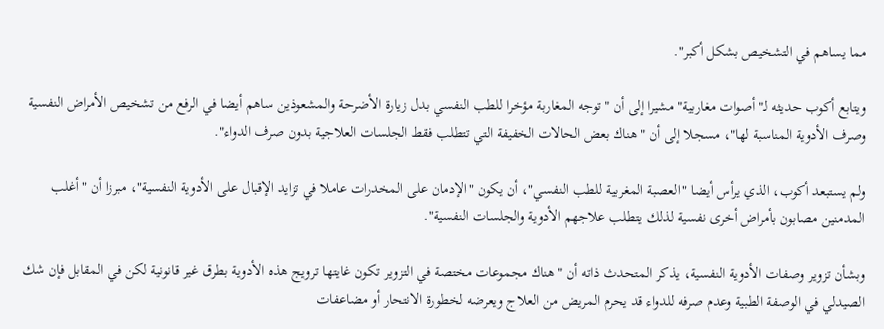مما يساهم في التشخيص بشكل أكبر".

ويتابع أكوب حديثه لـ"أصوات مغاربية" مشيرا إلى أن "توجه المغاربة مؤخرا للطب النفسي بدل زيارة الأضرحة والمشعوذين ساهم أيضا في الرفع من تشخيص الأمراض النفسية وصرف الأدوية المناسبة لها"، مسجلا إلى أن "هناك بعض الحالات الخفيفة التي تتطلب فقط الجلسات العلاجية بدون صرف الدواء".

ولم يستبعد أكوب، الذي يرأس أيضا "العصبة المغربية للطب النفسي"، أن يكون "الإدمان على المخدرات عاملا في تزايد الإقبال على الأدوية النفسية"، مبرزا أن "أغلب المدمنين مصابون بأمراض أخرى نفسية لذلك يتطلب علاجهم الأدوية والجلسات النفسية".

وبشأن تزوير وصفات الأدوية النفسية، يذكر المتحدث ذاته أن "هناك مجموعات مختصة في التزوير تكون غايتها ترويج هذه الأدوية بطرق غير قانونية لكن في المقابل فإن شك الصيدلي في الوصفة الطبية وعدم صرفه للدواء قد يحرم المريض من العلاج ويعرضه لخطورة الانتحار أو مضاعفات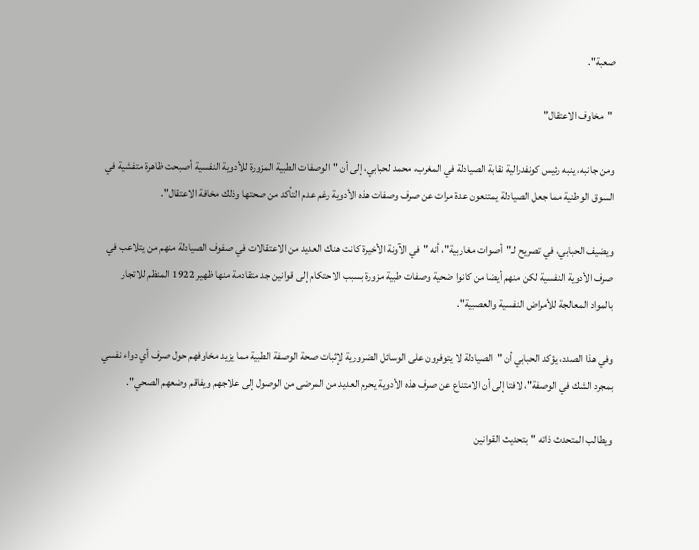صعبة".

 "مخاوف الاعتقال"

ومن جانبه، ينبه رئيس كونفدرالية نقابة الصيادلة في المغرب، محمد لحبابي، إلى أن "الوصفات الطبية المزورة للأدوية النفسية أصبحت ظاهرة متفشية في السوق الوطنية مما جعل الصيادلة يمتنعون عدة مرات عن صرف وصفات هذه الأدوية رغم عدم التأكد من صحتها وذلك مخافة الاعتقال".

ويضيف الحبابي، في تصريح لـ"أصوات مغاربية"، أنه "في الآونة الأخيرة كانت هناك العديد من الاعتقالات في صفوف الصيادلة منهم من يتلاعب في صرف الأدوية النفسية لكن منهم أيضا من كانوا ضحية وصفات طبية مزورة بسبب الاحتكام إلى قوانين جد متقادمة منها ظهير 1922 المنظم للاتجار بالمواد المعالجة للأمراض النفسية والعصبية".

وفي هذا الصدد، يؤكد الحبابي أن "الصيادلة لا يتوفرون على الوسائل الضرورية لإثبات صحة الوصفة الطبية مما يزيد مخاوفهم حول صرف أي دواء نفسي بمجرد الشك في الوصفة"، لافتا إلى أن الامتناع عن صرف هذه الأدوية يحرم العديد من المرضى من الوصول إلى علاجهم ويفاقم وضعهم الصحي".

ويطالب المتحدث ذاته "بتحديث القوانين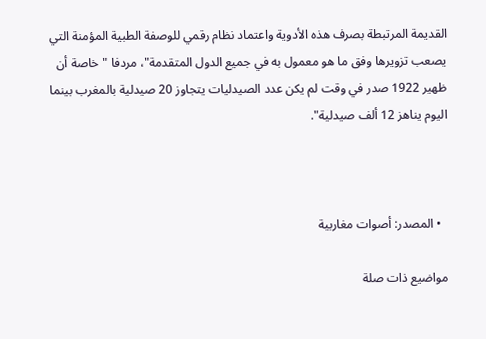القديمة المرتبطة بصرف هذه الأدوية واعتماد نظام رقمي للوصفة الطبية المؤمنة التي يصعب تزويرها وفق ما هو معمول به في جميع الدول المتقدمة"، مردفا "خاصة أن ظهير 1922 صدر في وقت لم يكن عدد الصيدليات يتجاوز 20 صيدلية بالمغرب بينما اليوم يناهز 12 ألف صيدلية".



  • المصدر: أصوات مغاربية

مواضيع ذات صلة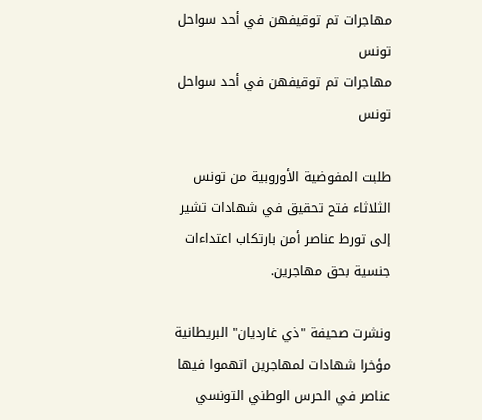مهاجرات تم توقيفهن في أحد سواحل تونس
مهاجرات تم توقيفهن في أحد سواحل تونس

طلبت المفوضية الأوروبية من تونس الثلاثاء فتح تحقيق في شهادات تشير إلى تورط عناصر أمن بارتكاب اعتداءات جنسية بحق مهاجرين.

ونشرت صحيفة "ذي غارديان" البريطانية مؤخرا شهادات لمهاجرين اتهموا فيها عناصر في الحرس الوطني التونسي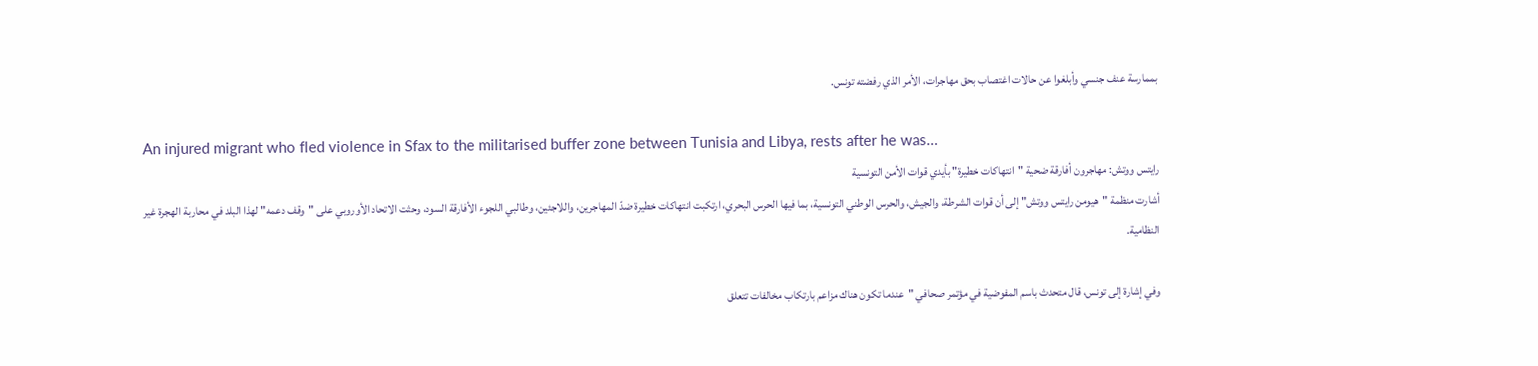بممارسة عنف جنسي وأبلغوا عن حالات اغتصاب بحق مهاجرات، الأمر الذي رفضته تونس.

An injured migrant who fled violence in Sfax to the militarised buffer zone between Tunisia and Libya, rests after he was…
رايتس ووتش: مهاجرون أفارقة ضحية "انتهاكات خطيرة" بأيدي قوات الأمن التونسية
أشارت منظمة "هيومن رايتس ووتش" إلى أن قوات الشرطة، والجيش، والحرس الوطني التونسية، بما فيها الحرس البحري، ارتكبت انتهاكات خطيرة ضدّ المهاجرين، واللاجئين، وطالبي اللجوء الأفارقة السود، وحثت الاتحاد الأوروبي على "وقف دعمه" لهذا البلد في محاربة الهجرة غير النظامية.

وفي إشارة إلى تونس، قال متحدث باسم المفوضية في مؤتمر صحافي "عندما تكون هناك مزاعم بارتكاب مخالفات تتعلق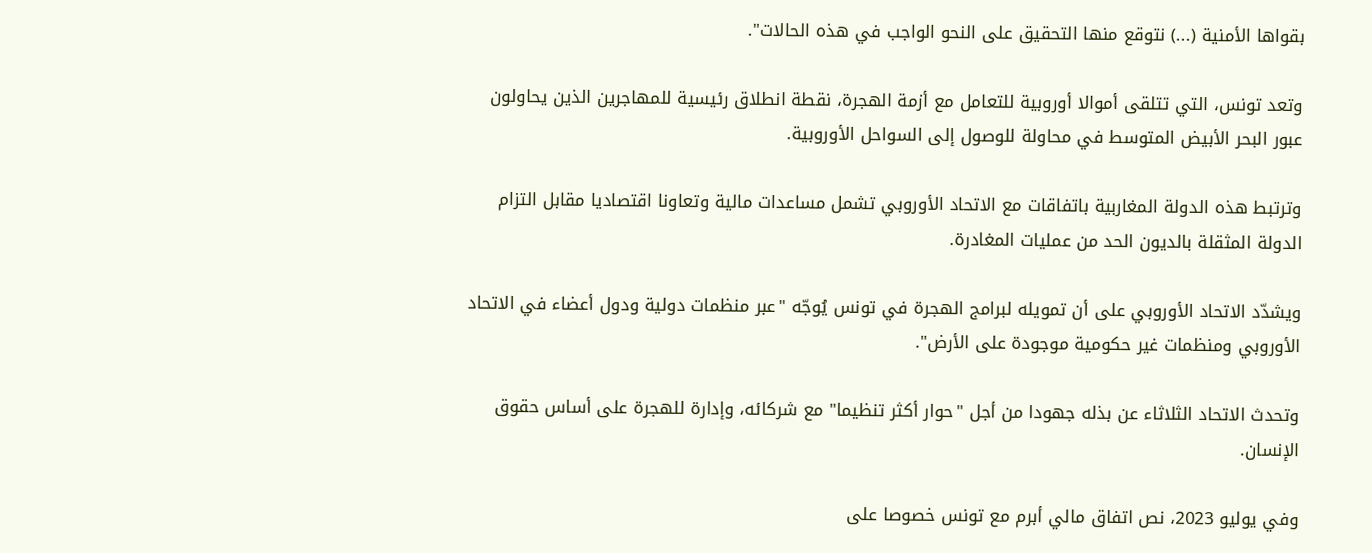بقواها الأمنية (...) نتوقع منها التحقيق على النحو الواجب في هذه الحالات".

وتعد تونس، التي تتلقى أموالا أوروبية للتعامل مع أزمة الهجرة، نقطة انطلاق رئيسية للمهاجرين الذين يحاولون عبور البحر الأبيض المتوسط في محاولة للوصول إلى السواحل الأوروبية.

وترتبط هذه الدولة المغاربية باتفاقات مع الاتحاد الأوروبي تشمل مساعدات مالية وتعاونا اقتصاديا مقابل التزام الدولة المثقلة بالديون الحد من عمليات المغادرة.

ويشدّد الاتحاد الأوروبي على أن تمويله لبرامج الهجرة في تونس يُوجّه "عبر منظمات دولية ودول أعضاء في الاتحاد الأوروبي ومنظمات غير حكومية موجودة على الأرض".

وتحدث الاتحاد الثلاثاء عن بذله جهودا من أجل "حوار أكثر تنظيما" مع شركائه، وإدارة للهجرة على أساس حقوق الإنسان.

وفي يوليو 2023، نص اتفاق مالي أبرم مع تونس خصوصا على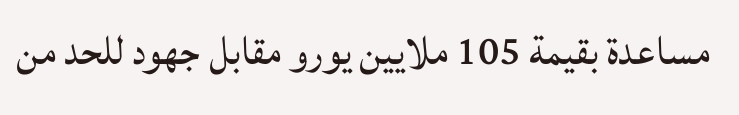مساعدة بقيمة 105 ملايين يورو مقابل جهود للحد من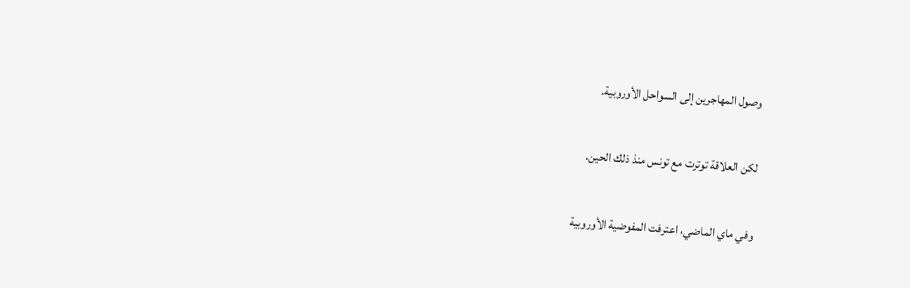وصول المهاجرين إلى السواحل الأوروبية.

لكن العلاقة توترت مع تونس منذ ذلك الحين.

وفي ماي الماضي، اعترفت المفوضية الأوروبية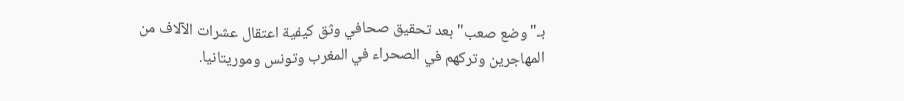بـ"وضع صعب" بعد تحقيق صحافي وثق كيفية اعتقال عشرات الآلاف من المهاجرين وتركهم في الصحراء في المغرب وتونس وموريتانيا.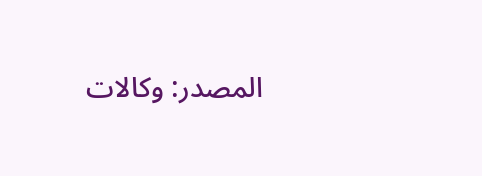المصدر: وكالات